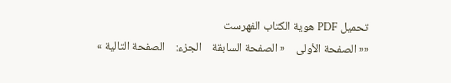تحمیل PDF هویة الکتاب الفهرست
«« الصفحة الأولی    « الصفحة السابقة    الجزء:    الصفحة التالیة »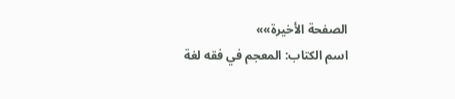الصفحة الأخیرة»»
اسم الکتاب: المعجم في فقه لغة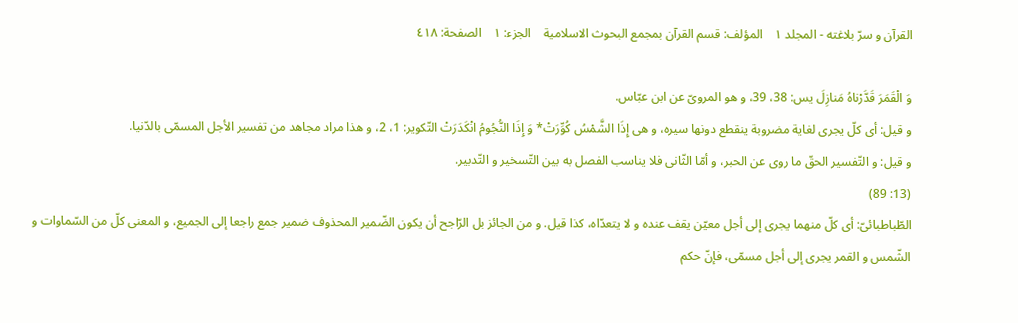القرآن و سرّ بلاغته - المجلد ۱    المؤلف: قسم القرآن بمجمع البحوث الاسلامیة    الجزء: ۱    الصفحة: ٤۱۸

وَ الْقَمَرَ قَدَّرْناهُ مَنازِلَ یس: 38، 39، و هو المرویّ عن ابن عبّاس.
و قیل: أی کلّ یجری لغایة مضروبة ینقطع دونها سیره، و هی إِذَا الشَّمْسُ کُوِّرَتْ* وَ إِذَا النُّجُومُ انْکَدَرَتْ التّکویر: 1، 2، و هذا مراد مجاهد من تفسیر الأجل المسمّى بالدّنیا.
و قیل: و التّفسیر الحقّ ما روی عن الحبر، و أمّا الثّانی فلا یناسب الفصل به بین التّسخیر و التّدبیر.
(13: 89)
الطّباطبائیّ: أی کلّ منهما یجری إلى أجل معیّن یقف عنده و لا یتعدّاه، کذا قیل. و من الجائز بل الرّاجح أن یکون الضّمیر المحذوف ضمیر جمع راجعا إلى الجمیع، و المعنى کلّ من السّماوات و الشّمس و القمر یجری إلى أجل مسمّى، فإنّ حکم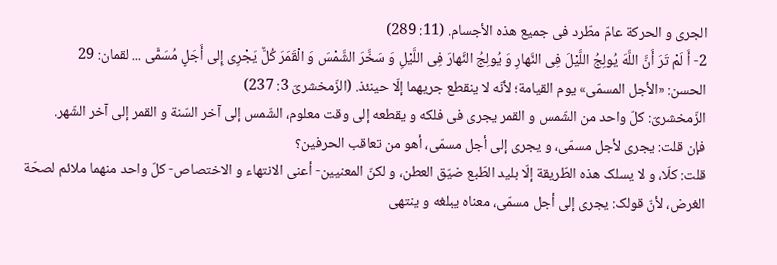الجری و الحرکة عامّ مطّرد فی جمیع هذه الأجسام. (11: 289)
2- أَ لَمْ تَرَ أَنَّ اللَّهَ یُولِجُ اللَّیْلَ فِی النَّهارِ وَ یُولِجُ النَّهارَ فِی اللَّیْلِ وَ سَخَّرَ الشَّمْسَ وَ الْقَمَرَ کُلٌّ یَجْرِی إِلى أَجَلٍ مُسَمًّى ... لقمان: 29
الحسن: «الأجل المسمّى» یوم القیامة؛ لأنّه لا ینقطع جریهما إلّا حینئذ. (الزّمخشریّ 3: 237)
الزّمخشریّ: کلّ واحد من الشّمس و القمر یجری فی فلکه و یقطعه إلى وقت معلوم، الشّمس إلى آخر السّنة و القمر إلى آخر الشّهر.
فإن قلت: یجری لأجل مسمّى، و یجری إلى أجل مسمّى، أهو من تعاقب الحرفین؟
قلت: کلّا، و لا یسلک هذه الطّریقة إلّا بلید الطّبع ضیّق العطن، و لکنّ المعنیین- أعنی الانتهاء و الاختصاص- کلّ واحد منهما ملائم لصحّة الغرض، لأنّ قولک: یجری إلى أجل مسمّى، معناه یبلغه و ینتهى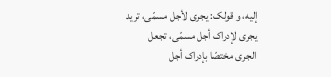إلیه، و قولک: یجری لأجل مسمّى، ترید یجری لإدراک أجل مسمّى، تجعل الجری مختصّا بإدراک أجل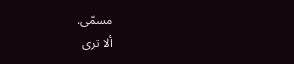مسمّى.
ألا ترى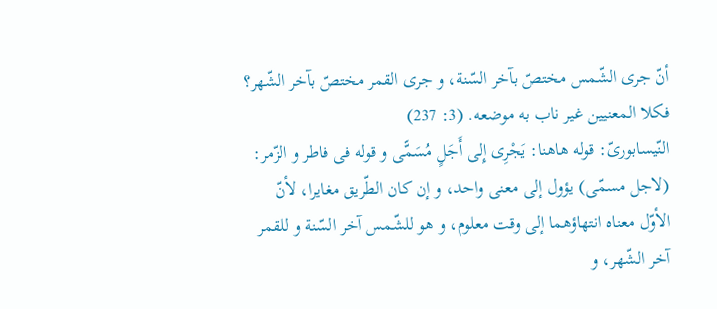أنّ جری الشّمس مختصّ بآخر السّنة، و جری القمر مختصّ بآخر الشّهر؟ فکلا المعنیین غیر ناب به موضعه. (3: 237)
النّیسابوریّ: قوله هاهنا: یَجْرِی إِلى أَجَلٍ مُسَمًّى و قوله فی فاطر و الزّمر: (لاجل مسمّى) یؤول إلى معنى واحد، و إن کان الطّریق مغایرا، لأنّ الأوّل معناه انتهاؤهما إلى وقت معلوم، و هو للشّمس آخر السّنة و للقمر آخر الشّهر، و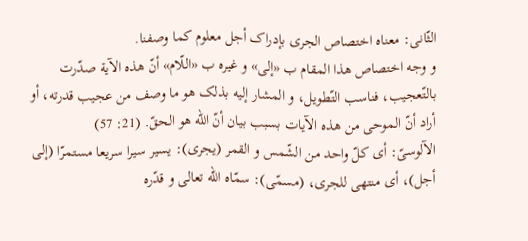الثّانی: معناه اختصاص الجری بإدراک أجل معلوم کما وصفنا.
و وجه اختصاص هذا المقام ب «إلى» و غیره ب «اللّام» أنّ هذه الآیة صدّرت بالتّعجیب، فناسب التّطویل، و المشار إلیه بذلک هو ما وصف من عجیب قدرته، أو أراد أنّ الموحى من هذه الآیات بسبب بیان أنّ اللّه هو الحقّ. (21: 57)
الآلوسیّ: أی کلّ واحد من الشّمس و القمر (یجری): یسیر سیرا سریعا مستمرّا (إلى أجل)، أی منتهى للجری، (مسمّى): سمّاه اللّه تعالى و قدّره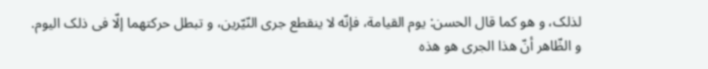لذلک، و هو کما قال الحسن: یوم القیامة، فإنّه لا ینقطع جری النّیّرین، و تبطل حرکتهما إلّا فی ذلک الیوم.
و الظّاهر أنّ هذا الجری هو هذه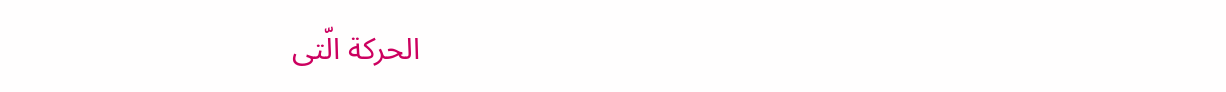الحرکة الّتی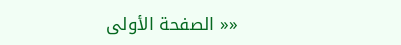«« الصفحة الأولی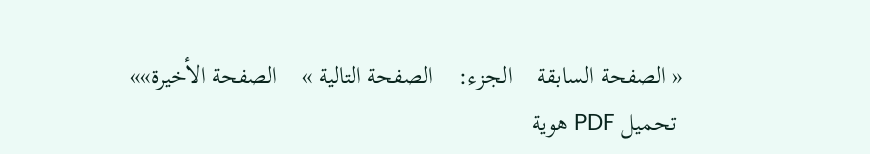« الصفحة السابقة    الجزء:    الصفحة التالیة »    الصفحة الأخیرة»»
 تحمیل PDF هویة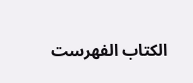الکتاب الفهرست